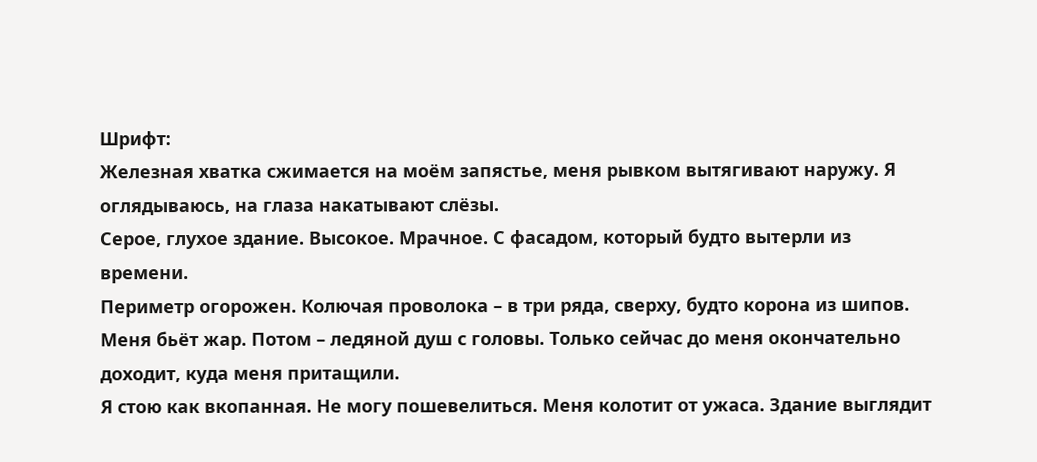Шрифт:
Железная хватка сжимается на моём запястье, меня рывком вытягивают наружу. Я оглядываюсь, на глаза накатывают слёзы.
Серое, глухое здание. Высокое. Мрачное. С фасадом, который будто вытерли из времени.
Периметр огорожен. Колючая проволока – в три ряда, сверху, будто корона из шипов.
Меня бьёт жар. Потом – ледяной душ с головы. Только сейчас до меня окончательно доходит, куда меня притащили.
Я стою как вкопанная. Не могу пошевелиться. Меня колотит от ужаса. Здание выглядит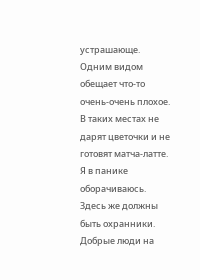устрашающе.
Одним видом обещает что-то очень-очень плохое. В таких местах не дарят цветочки и не готовят матча-латте.
Я в панике оборачиваюсь. Здесь же должны быть охранники. Добрые люди на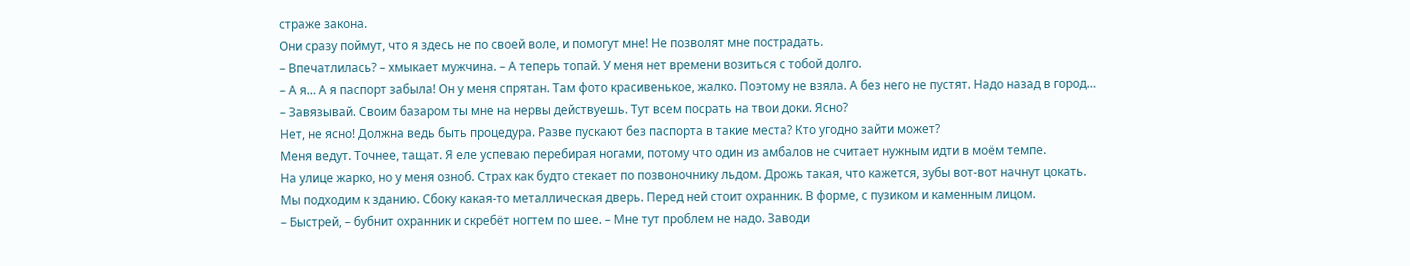страже закона.
Они сразу поймут, что я здесь не по своей воле, и помогут мне! Не позволят мне пострадать.
– Впечатлилась? – хмыкает мужчина. – А теперь топай. У меня нет времени возиться с тобой долго.
– А я… А я паспорт забыла! Он у меня спрятан. Там фото красивенькое, жалко. Поэтому не взяла. А без него не пустят. Надо назад в город…
– Завязывай. Своим базаром ты мне на нервы действуешь. Тут всем посрать на твои доки. Ясно?
Нет, не ясно! Должна ведь быть процедура. Разве пускают без паспорта в такие места? Кто угодно зайти может?
Меня ведут. Точнее, тащат. Я еле успеваю перебирая ногами, потому что один из амбалов не считает нужным идти в моём темпе.
На улице жарко, но у меня озноб. Страх как будто стекает по позвоночнику льдом. Дрожь такая, что кажется, зубы вот-вот начнут цокать.
Мы подходим к зданию. Сбоку какая-то металлическая дверь. Перед ней стоит охранник. В форме, с пузиком и каменным лицом.
– Быстрей, – бубнит охранник и скребёт ногтем по шее. – Мне тут проблем не надо. Заводи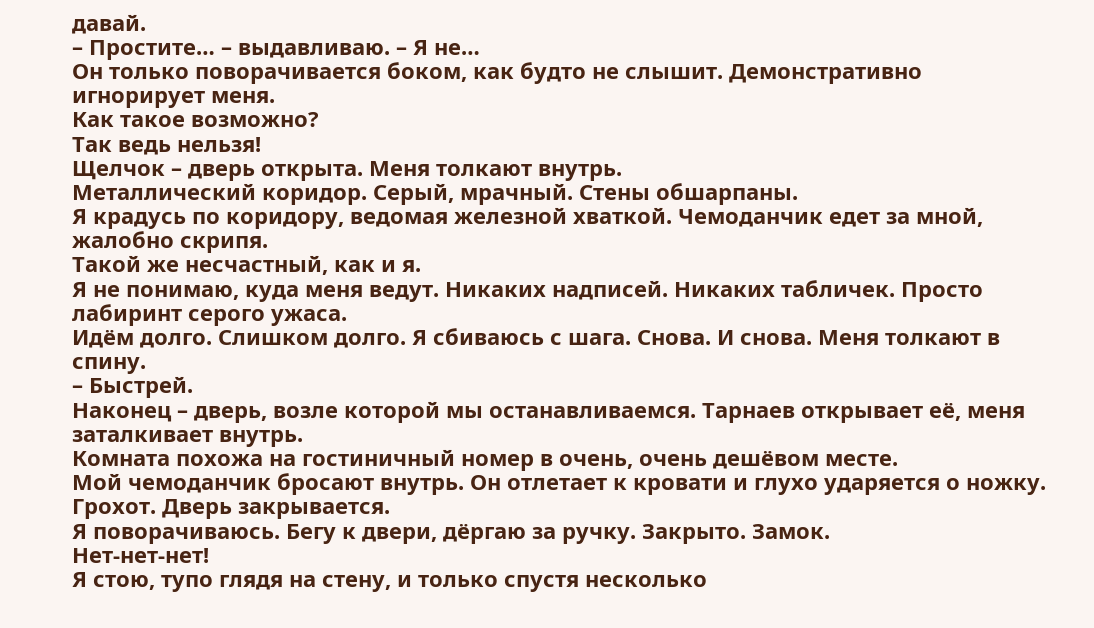давай.
– Простите… – выдавливаю. – Я не…
Он только поворачивается боком, как будто не слышит. Демонстративно игнорирует меня.
Как такое возможно?
Так ведь нельзя!
Щелчок – дверь открыта. Меня толкают внутрь.
Металлический коридор. Серый, мрачный. Стены обшарпаны.
Я крадусь по коридору, ведомая железной хваткой. Чемоданчик едет за мной, жалобно скрипя.
Такой же несчастный, как и я.
Я не понимаю, куда меня ведут. Никаких надписей. Никаких табличек. Просто лабиринт серого ужаса.
Идём долго. Слишком долго. Я сбиваюсь с шага. Снова. И снова. Меня толкают в спину.
– Быстрей.
Наконец – дверь, возле которой мы останавливаемся. Тарнаев открывает её, меня заталкивает внутрь.
Комната похожа на гостиничный номер в очень, очень дешёвом месте.
Мой чемоданчик бросают внутрь. Он отлетает к кровати и глухо ударяется о ножку.
Грохот. Дверь закрывается.
Я поворачиваюсь. Бегу к двери, дёргаю за ручку. Закрыто. Замок.
Нет-нет-нет!
Я стою, тупо глядя на стену, и только спустя несколько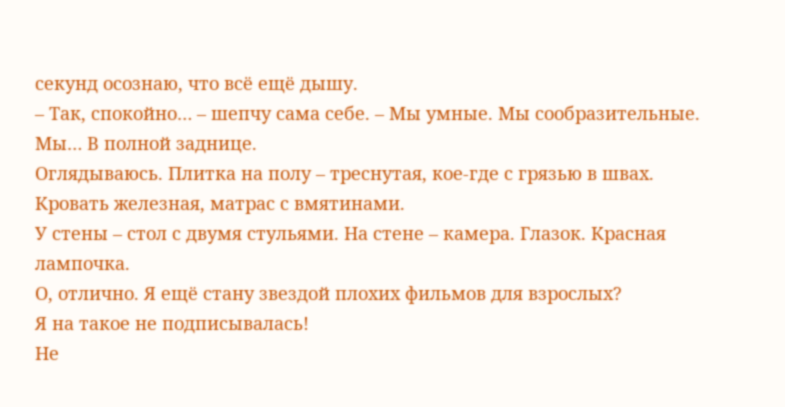секунд осознаю, что всё ещё дышу.
– Так, спокойно… – шепчу сама себе. – Мы умные. Мы сообразительные. Мы… В полной заднице.
Оглядываюсь. Плитка на полу – треснутая, кое-где с грязью в швах. Кровать железная, матрас с вмятинами.
У стены – стол с двумя стульями. На стене – камера. Глазок. Красная лампочка.
О, отлично. Я ещё стану звездой плохих фильмов для взрослых?
Я на такое не подписывалась!
Не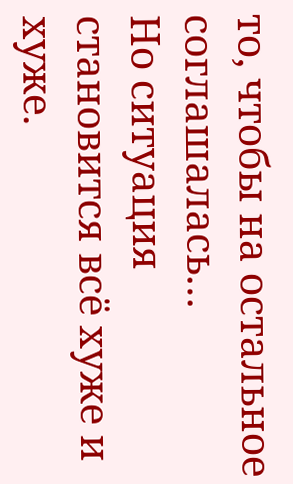то, чтобы на остальное соглашалась…
Но ситуация становится всё хуже и хуже.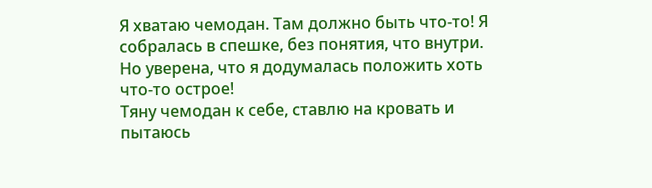Я хватаю чемодан. Там должно быть что-то! Я собралась в спешке, без понятия, что внутри.
Но уверена, что я додумалась положить хоть что-то острое!
Тяну чемодан к себе, ставлю на кровать и пытаюсь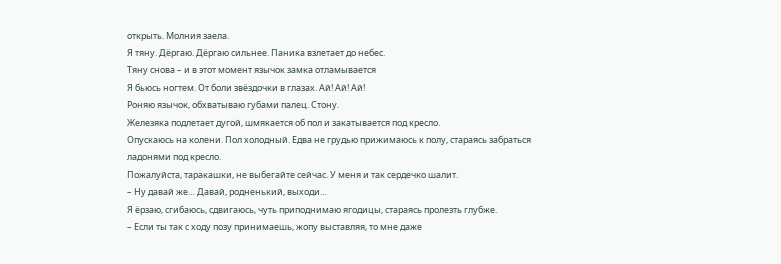открыть. Молния заела.
Я тяну. Дёргаю. Дёргаю сильнее. Паника взлетает до небес.
Тяну снова – и в этот момент язычок замка отламывается
Я бьюсь ногтем. От боли звёздочки в глазах. Ай! Ай! Ай!
Роняю язычок, обхватываю губами палец. Стону.
Железяка подлетает дугой, шмякается об пол и закатывается под кресло.
Опускаюсь на колени. Пол холодный. Едва не грудью прижимаюсь к полу, стараясь забраться ладонями под кресло.
Пожалуйста, таракашки, не выбегайте сейчас. У меня и так сердечко шалит.
– Ну давай же… Давай, родненький, выходи…
Я ёрзаю, сгибаюсь, сдвигаюсь, чуть приподнимаю ягодицы, стараясь пролезть глубже.
– Если ты так с ходу позу принимаешь, жопу выставляя, то мне даже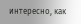интересно, как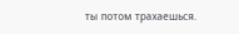ты потом трахаешься.